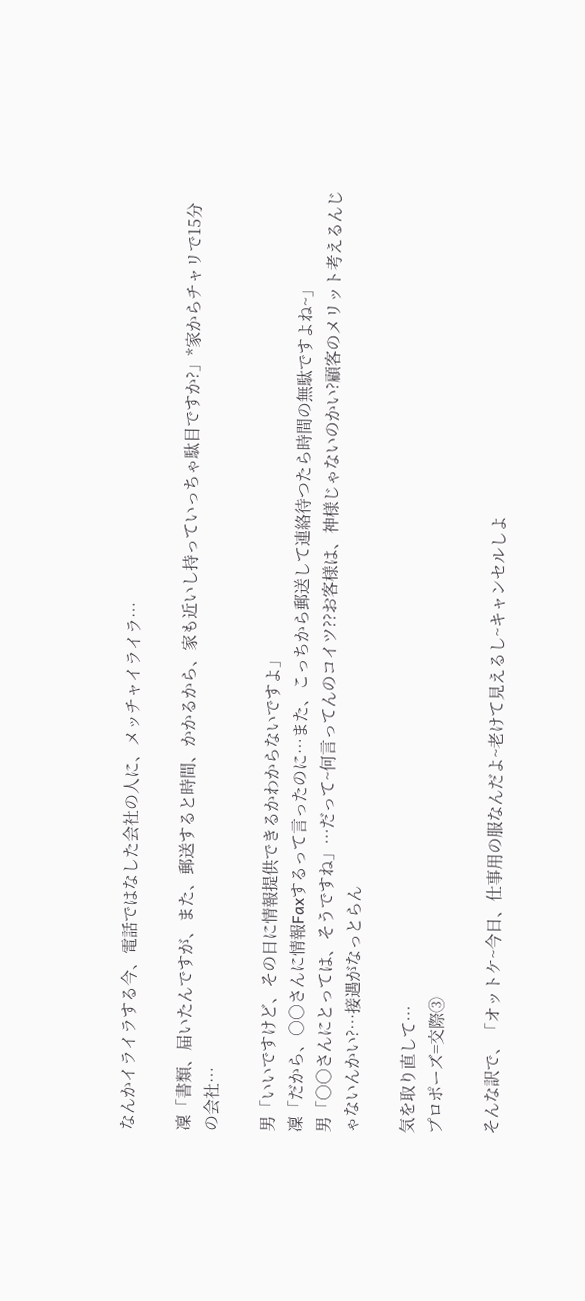なんかイライラする今、電話ではなした会社の人に、メッチャイライラ…

凜「書類、届いたんですが、また、郵送すると時間、かかるから、家も近いし持っていっちゃ駄目ですか?」*家からチャリで15分の会社…

男「いいですけど、その日に情報提供できるかわからないですよ」
凜「だから、○○さんに情報Faxするって言ったのに…また、こっちから郵送して連絡待つたら時間の無駄ですよね~」
男「○○さんにとっては、そうですね」…だって~何言ってんのコイツ??お客様は、神様じゃないのかい?顧客のメリット考えるんじゃないんかい?…接遇がなっとらん

気を取り直して…
プロポーズ=交際③

そんな訳で、「オットケ~今日、仕事用の服なんだよ~老けて見えるし~キャンセルしよ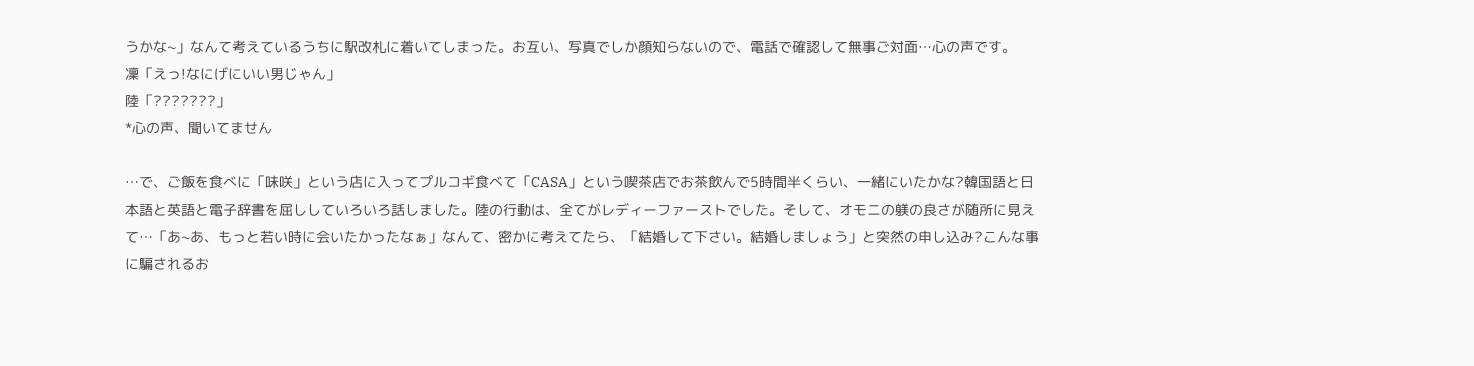うかな~」なんて考えているうちに駅改札に着いてしまった。お互い、写真でしか顔知らないので、電話で確認して無事ご対面…心の声です。
凜「えっ!なにげにいい男じゃん」
陸「???????」
*心の声、聞いてません

…で、ご飯を食べに「味咲」という店に入ってプルコギ食べて「CASA」という喫茶店でお茶飲んで5時間半くらい、一緒にいたかな?韓国語と日本語と英語と電子辞書を屈ししていろいろ話しました。陸の行動は、全てがレディーファーストでした。そして、オモニの躾の良さが随所に見えて…「あ~あ、もっと若い時に会いたかったなぁ」なんて、密かに考えてたら、「結婚して下さい。結婚しましょう」と突然の申し込み?こんな事に騙されるお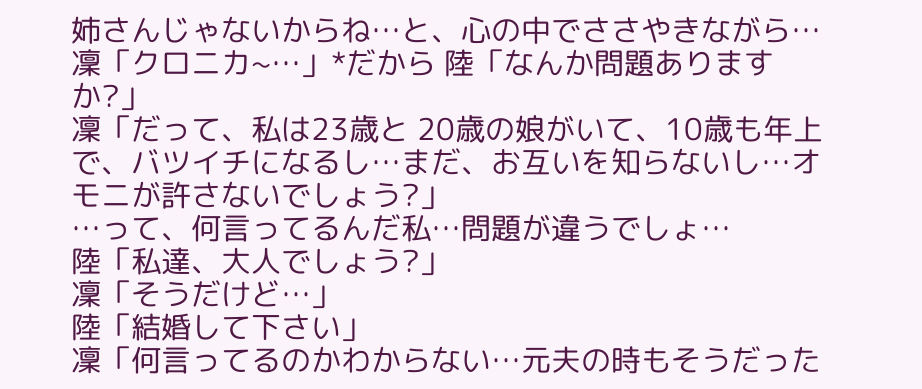姉さんじゃないからね…と、心の中でささやきながら…
凜「クロニカ~…」*だから 陸「なんか問題ありますか?」
凜「だって、私は23歳と 20歳の娘がいて、10歳も年上で、バツイチになるし…まだ、お互いを知らないし…オモニが許さないでしょう?」
…って、何言ってるんだ私…問題が違うでしょ…
陸「私達、大人でしょう?」
凜「そうだけど…」
陸「結婚して下さい」
凜「何言ってるのかわからない…元夫の時もそうだった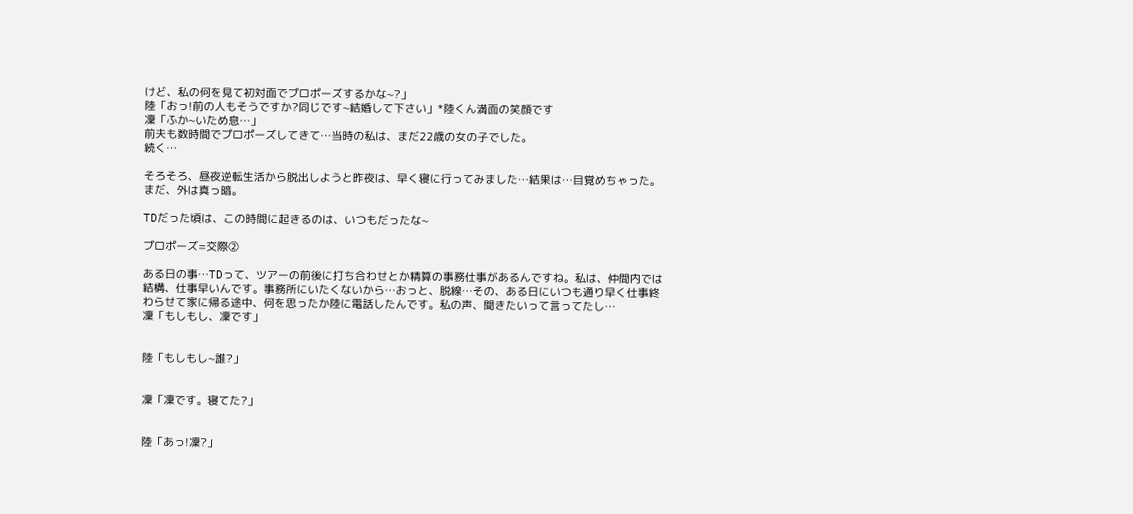けど、私の何を見て初対面でプロポーズするかな~?」
陸「おっ!前の人もそうですか?同じです~結婚して下さい」*陸くん満面の笑顔です
凜「ふか~いため息…」
前夫も数時間でプロポーズしてきて…当時の私は、まだ22歳の女の子でした。
続く…

そろそろ、昼夜逆転生活から脱出しようと昨夜は、早く寝に行ってみました…結果は…目覚めちゃった。まだ、外は真っ暗。

TDだった頃は、この時間に起きるのは、いつもだったな~

プロポーズ=交際②

ある日の事…TDって、ツアーの前後に打ち合わせとか精算の事務仕事があるんですね。私は、仲間内では結構、仕事早いんです。事務所にいたくないから…おっと、脱線…その、ある日にいつも通り早く仕事終わらせて家に帰る途中、何を思ったか陸に電話したんです。私の声、聞きたいって言ってたし…
凜「もしもし、凜です」


陸「もしもし~誰?」


凜「凜です。寝てた?」


陸「あっ!凜?」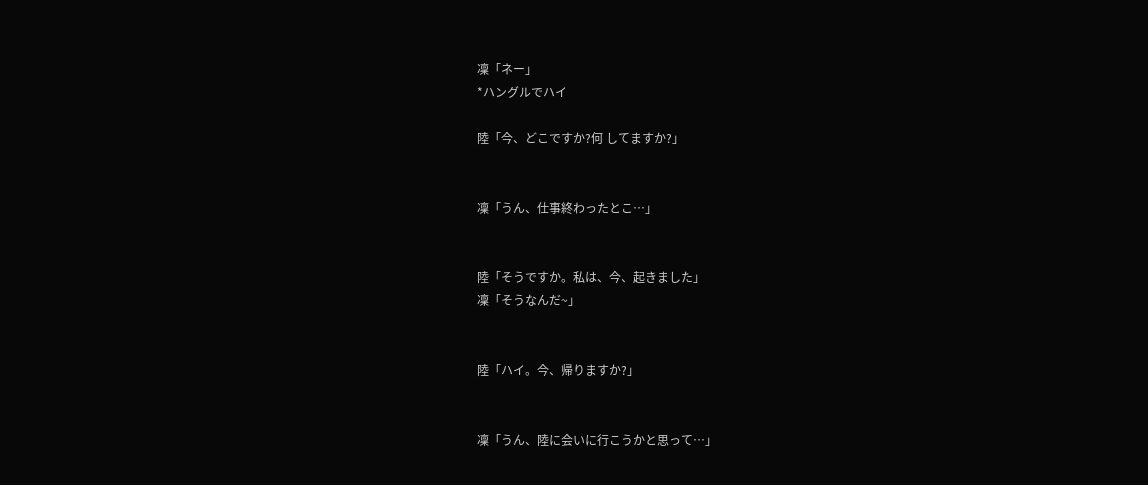凜「ネー」
*ハングルでハイ

陸「今、どこですか?何 してますか?」


凜「うん、仕事終わったとこ…」


陸「そうですか。私は、今、起きました」
凜「そうなんだ~」


陸「ハイ。今、帰りますか?」


凜「うん、陸に会いに行こうかと思って…」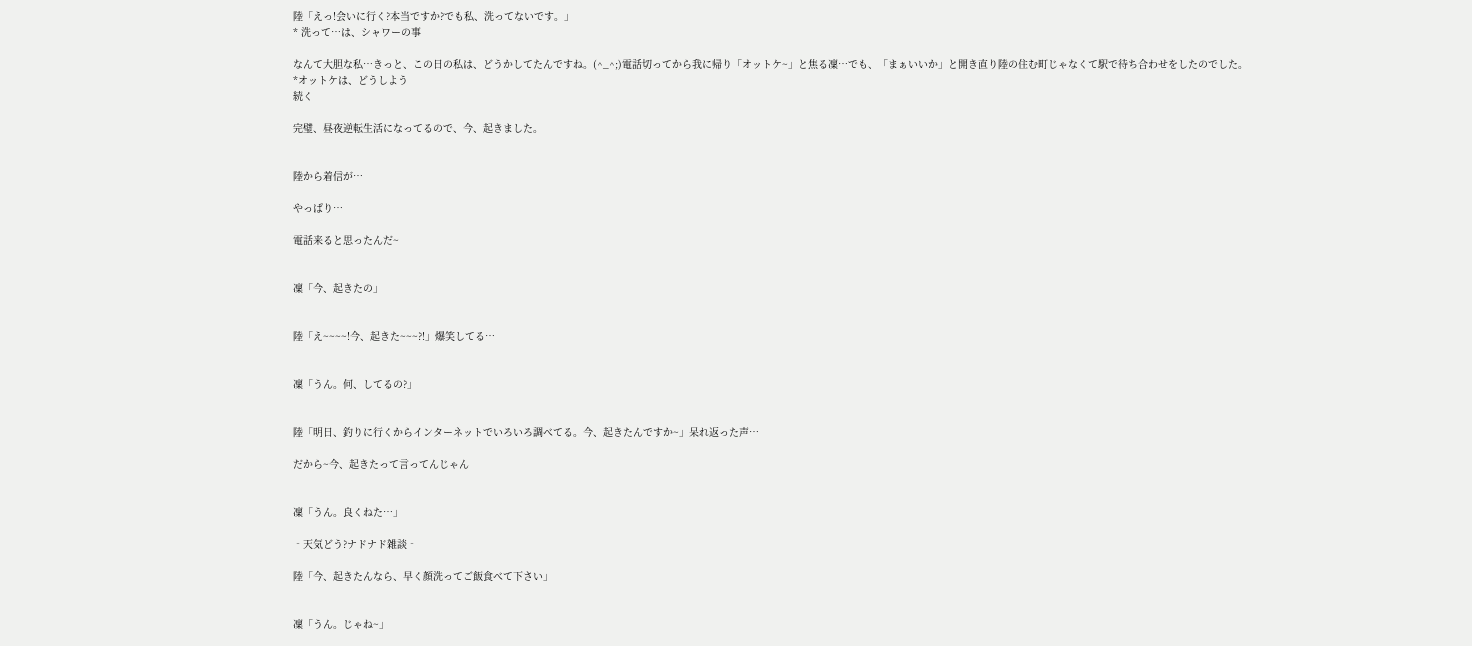陸「えっ!会いに行く?本当ですか?でも私、洗ってないです。」
* 洗って…は、シャワーの事

なんて大胆な私…きっと、この日の私は、どうかしてたんですね。(^_^;)電話切ってから我に帰り「オットケ~」と焦る凜…でも、「まぁいいか」と開き直り陸の住む町じゃなくて駅で待ち合わせをしたのでした。
*オットケは、どうしよう
続く

完璧、昼夜逆転生活になってるので、今、起きました。


陸から着信が…

やっぱり…

電話来ると思ったんだ~


凜「今、起きたの」


陸「え~~~~!今、起きた~~~?!」爆笑してる…


凜「うん。何、してるの?」


陸「明日、釣りに行くからインターネットでいろいろ調べてる。今、起きたんですか~」呆れ返った声…

だから~今、起きたって言ってんじゃん


凜「うん。良くねた…」

‐天気どう?ナドナド雑談‐

陸「今、起きたんなら、早く顔洗ってご飯食べて下さい」


凜「うん。じゃね~」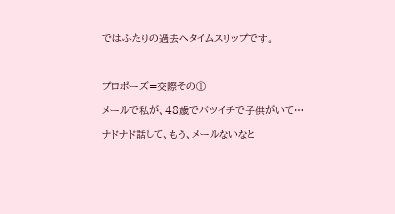ではふたりの過去へタイムスリップです。



プロポーズ=交際その①

メールで私が、48歳でバツイチで子供がいて…

ナドナド話して、もう、メールないなと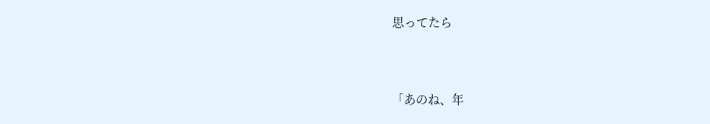思ってたら


「あのね、年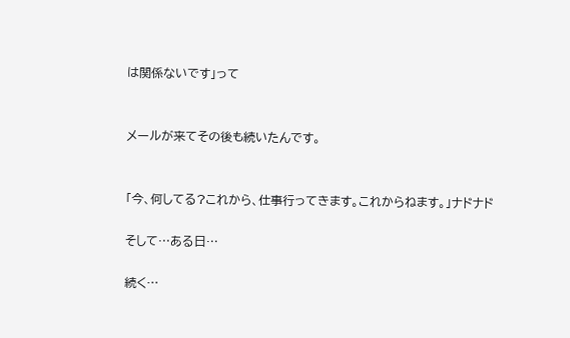は関係ないです」って


メールが来てその後も続いたんです。


「今、何してる?これから、仕事行ってきます。これからねます。」ナドナド

そして…ある日…

続く…